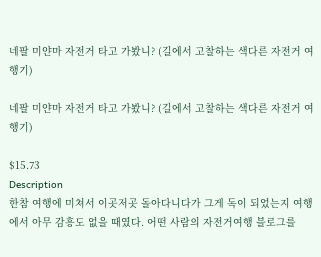네팔 미얀마 자전거 타고 가봤니? (길에서 고찰하는 색다른 자전거 여행기)

네팔 미얀마 자전거 타고 가봤니? (길에서 고찰하는 색다른 자전거 여행기)

$15.73
Description
한참 여행에 미쳐서 이곳저곳 돌아다니다가 그게 독이 되었는지 여행에서 아무 감흥도 없을 때였다. 어떤 사람의 자전거여행 블로그를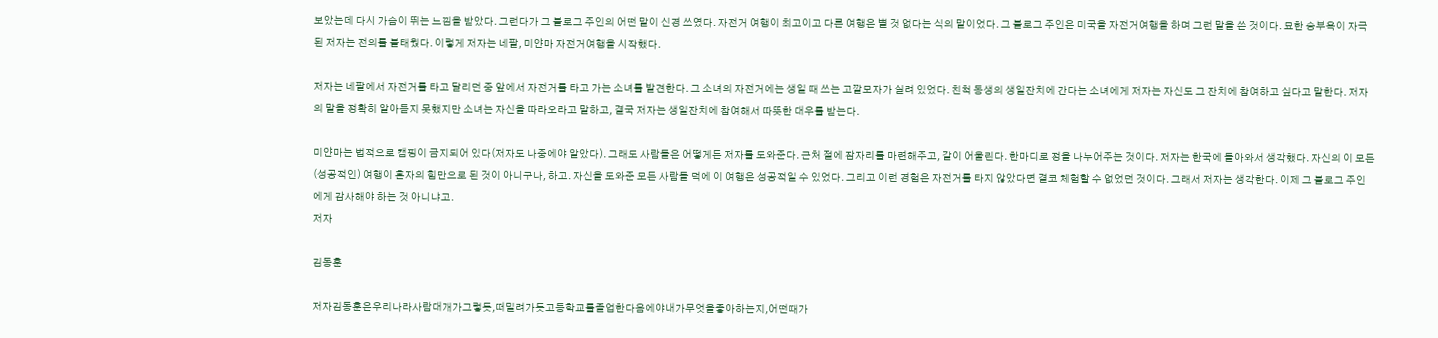보았는데 다시 가슴이 뛰는 느낌을 받았다. 그런다가 그 블로그 주인의 어떤 말이 신경 쓰였다. 자전거 여행이 최고이고 다른 여행은 별 것 없다는 식의 말이었다. 그 블로그 주인은 미국을 자전거여행을 하며 그런 말을 쓴 것이다. 묘한 승부욕이 자극된 저자는 전의를 불태웠다. 이렇게 저자는 네팔, 미얀마 자전거여행을 시작했다.

저자는 네팔에서 자전거를 타고 달리던 중 앞에서 자전거를 타고 가는 소녀를 발견한다. 그 소녀의 자전거에는 생일 때 쓰는 고깔모자가 실려 있었다. 친척 동생의 생일잔치에 간다는 소녀에게 저자는 자신도 그 잔치에 참여하고 싶다고 말한다. 저자의 말을 정확히 알아듣지 못했지만 소녀는 자신을 따라오라고 말하고, 결국 저자는 생일잔치에 참여해서 따뜻한 대우를 받는다.

미얀마는 법적으로 캠핑이 금지되어 있다(저자도 나중에야 알았다). 그래도 사람들은 어떻게든 저자를 도와준다. 근처 절에 잠자리를 마련해주고, 같이 어울린다. 한마디로 정을 나누어주는 것이다. 저자는 한국에 돌아와서 생각했다. 자신의 이 모든 (성공적인) 여행이 혼자의 힘만으로 된 것이 아니구나, 하고. 자신을 도와준 모든 사람들 덕에 이 여행은 성공적일 수 있었다. 그리고 이런 경험은 자전거를 타지 않았다면 결코 체험할 수 없었던 것이다. 그래서 저자는 생각한다. 이제 그 블로그 주인에게 감사해야 하는 것 아니냐고.
저자

김동훈

저자김동훈은우리나라사람대개가그렇듯,떠밀려가듯고등학교를졸업한다음에야내가무엇을좋아하는지,어떤때가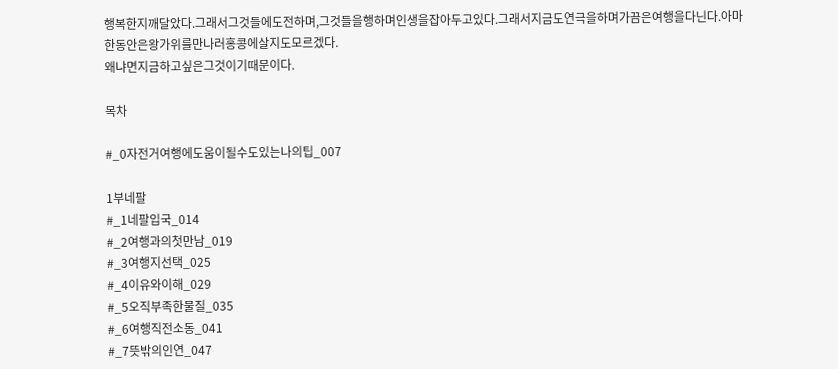행복한지깨달았다.그래서그것들에도전하며,그것들을행하며인생을잡아두고있다.그래서지금도연극을하며가끔은여행을다닌다.아마한동안은왕가위를만나러홍콩에살지도모르겠다.
왜냐면지금하고싶은그것이기때문이다.

목차

#_0자전거여행에도움이될수도있는나의팁_007

1부네팔
#_1네팔입국_014
#_2여행과의첫만남_019
#_3여행지선택_025
#_4이유와이해_029
#_5오직부족한물질_035
#_6여행직전소동_041
#_7뜻밖의인연_047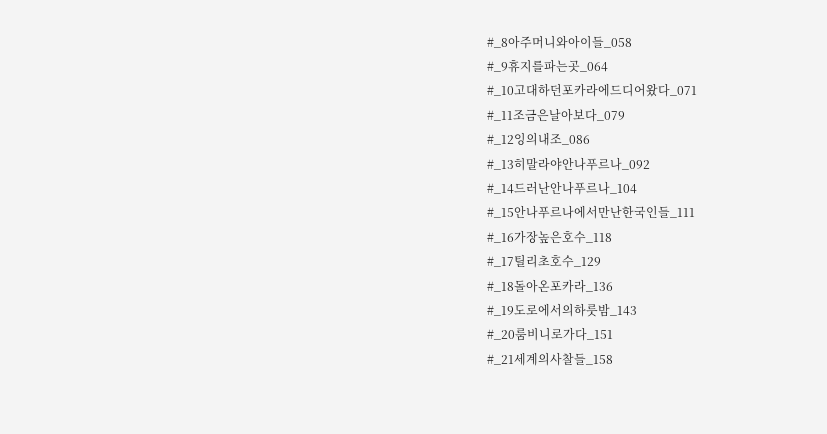#_8아주머니와아이들_058
#_9휴지를파는곳_064
#_10고대하던포카라에드디어왔다_071
#_11조금은날아보다_079
#_12잉의내조_086
#_13히말라야안나푸르나_092
#_14드러난안나푸르나_104
#_15안나푸르나에서만난한국인들_111
#_16가장높은호수_118
#_17틸리초호수_129
#_18돌아온포카라_136
#_19도로에서의하룻밤_143
#_20룸비니로가다_151
#_21세계의사찰들_158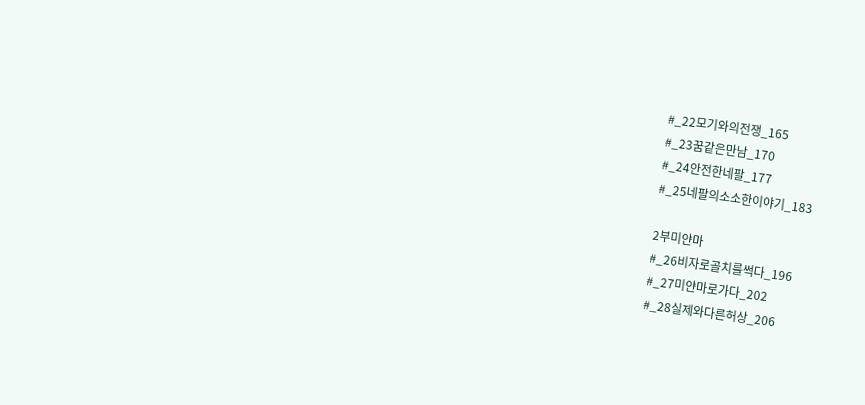#_22모기와의전쟁_165
#_23꿈같은만남_170
#_24안전한네팔_177
#_25네팔의소소한이야기_183

2부미얀마
#_26비자로골치를썩다_196
#_27미얀마로가다_202
#_28실제와다른허상_206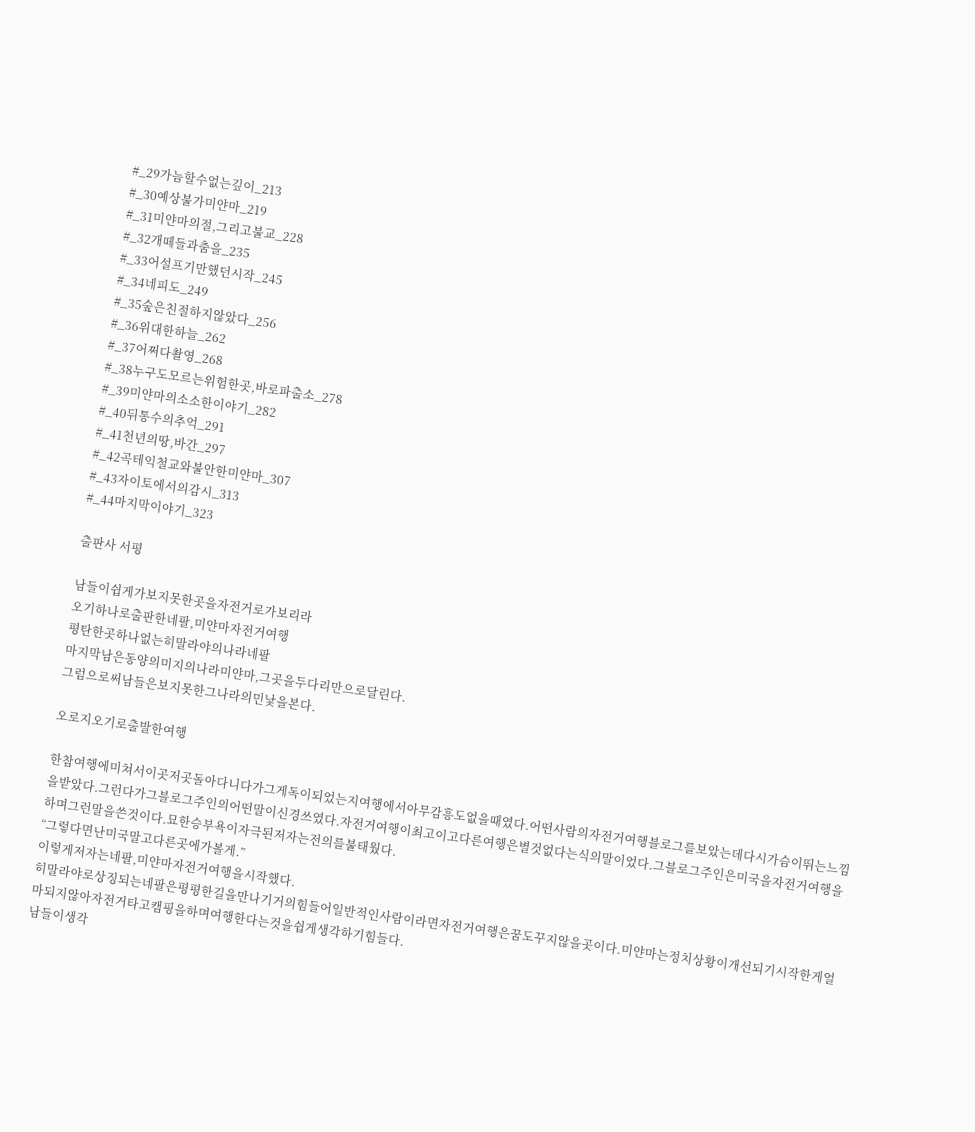#_29가늠할수없는깊이_213
#_30예상불가미얀마_219
#_31미얀마의절,그리고불교_228
#_32개떼들과춤을_235
#_33어설프기만했던시작_245
#_34네피도_249
#_35숲은친절하지않았다_256
#_36위대한하늘_262
#_37어쩌다촬영_268
#_38누구도모르는위험한곳,바로파출소_278
#_39미얀마의소소한이야기_282
#_40뒤통수의추억_291
#_41천년의땅,바간_297
#_42곡테익철교와불안한미얀마_307
#_43자이토에서의감시_313
#_44마지막이야기_323

출판사 서평

남들이쉽게가보지못한곳을자전거로가보리라
오기하나로출판한네팔,미얀마자전거여행
평탄한곳하나없는히말라야의나라네팔
마지막남은동양의미지의나라미얀마,그곳을두다리만으로달린다.
그럼으로써남들은보지못한그나라의민낯을본다.

오로지오기로출발한여행

한참여행에미쳐서이곳저곳돌아다니다가그게독이되었는지여행에서아무감흥도없을때였다.어떤사람의자전거여행블로그를보았는데다시가슴이뛰는느낌을받았다.그런다가그블로그주인의어떤말이신경쓰였다.자전거여행이최고이고다른여행은별것없다는식의말이었다.그블로그주인은미국을자전거여행을하며그런말을쓴것이다.묘한승부욕이자극된저자는전의를불태웠다.
“그렇다면난미국말고다른곳에가볼게.”
이렇게저자는네팔,미얀마자전거여행을시작했다.
히말라야로상징되는네팔은평평한길을만나기거의힘들어일반적인사람이라면자전거여행은꿈도꾸지않을곳이다.미얀마는정치상황이개선되기시작한게얼마되지않아자전거타고캠핑을하며여행한다는것을쉽게생각하기힘들다.
남들이생각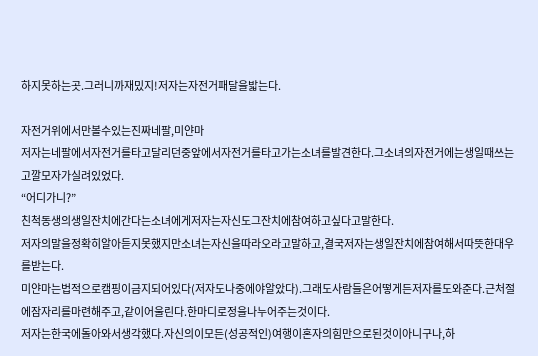하지못하는곳.그러니까재밌지!저자는자전거패달을밟는다.

자전거위에서만볼수있는진짜네팔,미얀마
저자는네팔에서자전거를타고달리던중앞에서자전거를타고가는소녀를발견한다.그소녀의자전거에는생일때쓰는고깔모자가실려있었다.
“어디가니?”
친척동생의생일잔치에간다는소녀에게저자는자신도그잔치에참여하고싶다고말한다.
저자의말을정확히알아듣지못했지만소녀는자신을따라오라고말하고,결국저자는생일잔치에참여해서따뜻한대우를받는다.
미얀마는법적으로캠핑이금지되어있다(저자도나중에야알았다).그래도사람들은어떻게든저자를도와준다.근처절에잠자리를마련해주고,같이어울린다.한마디로정을나누어주는것이다.
저자는한국에돌아와서생각했다.자신의이모든(성공적인)여행이혼자의힘만으로된것이아니구나,하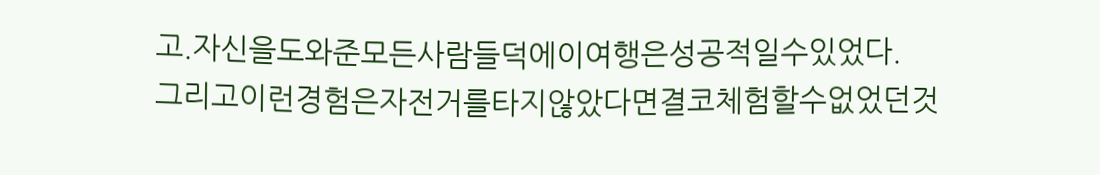고.자신을도와준모든사람들덕에이여행은성공적일수있었다.
그리고이런경험은자전거를타지않았다면결코체험할수없었던것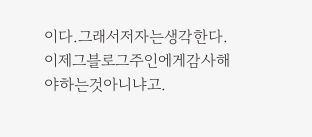이다.그래서저자는생각한다.이제그블로그주인에게감사해야하는것아니냐고.